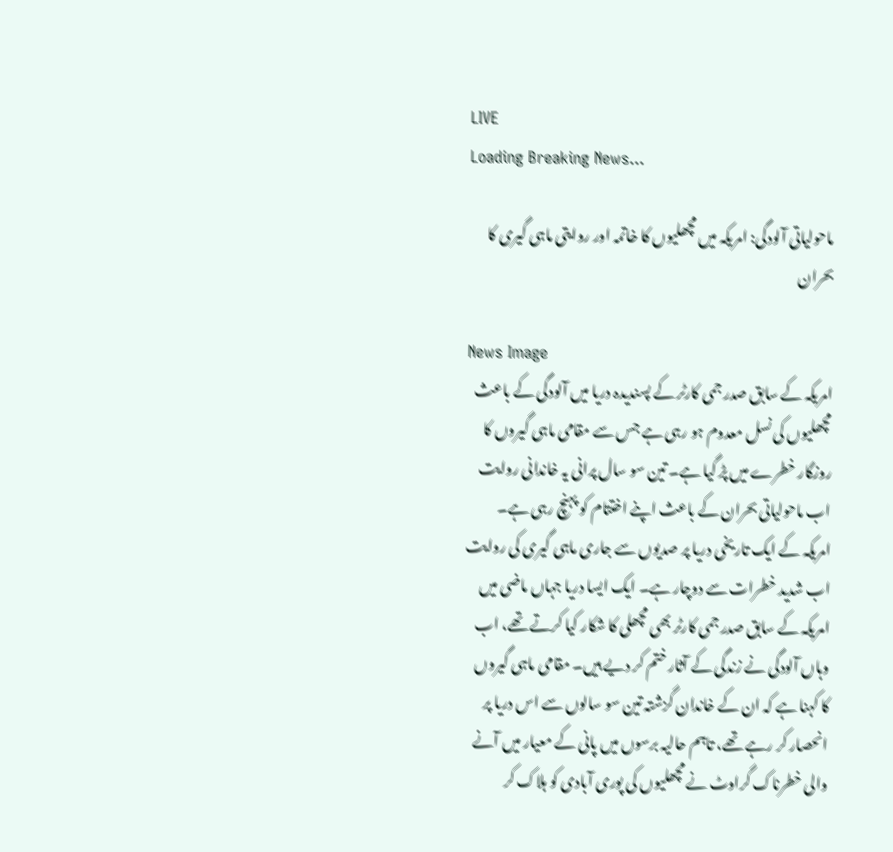LIVE
Loading Breaking News...

ماحولیاتی آلودگی: امریکہ میں مچھلیوں کا خاتمہ اور روایتی ماہی گیری کا بحران

News Image
امریکہ کے سابق صدر جمی کارٹر کے پسندیدہ دریا میں آلودگی کے باعث مچھلیوں کی نسل معدوم ہو رہی ہے جس سے مقامی ماہی گیروں کا روزگار خطرے میں پڑ گیا ہے۔ تین سو سال پرانی یہ خاندانی روایت اب ماحولیاتی بحران کے باعث اپنے اختتام کو پہنچ رہی ہے۔
امریکہ کے ایک تاریخی دریا پر صدیوں سے جاری ماہی گیری کی روایت اب شدید خطرات سے دوچار ہے۔ ایک ایسا دریا جہاں ماضی میں امریکہ کے سابق صدر جمی کارٹر بھی مچھلی کا شکار کیا کرتے تھے، اب وہاں آلودگی نے زندگی کے آثار ختم کر دیے ہیں۔ مقامی ماہی گیروں کا کہنا ہے کہ ان کے خاندان گزشتہ تین سو سالوں سے اس دریا پر انحصار کر رہے تھے، تاہم حالیہ برسوں میں پانی کے معیار میں آنے والی خطرناک گراوٹ نے مچھلیوں کی پوری آبادی کو ہلاک کر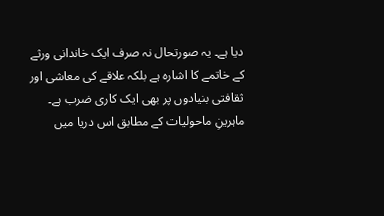دیا ہے۔ یہ صورتحال نہ صرف ایک خاندانی ورثے کے خاتمے کا اشارہ ہے بلکہ علاقے کی معاشی اور ثقافتی بنیادوں پر بھی ایک کاری ضرب ہے۔ ماہرینِ ماحولیات کے مطابق اس دریا میں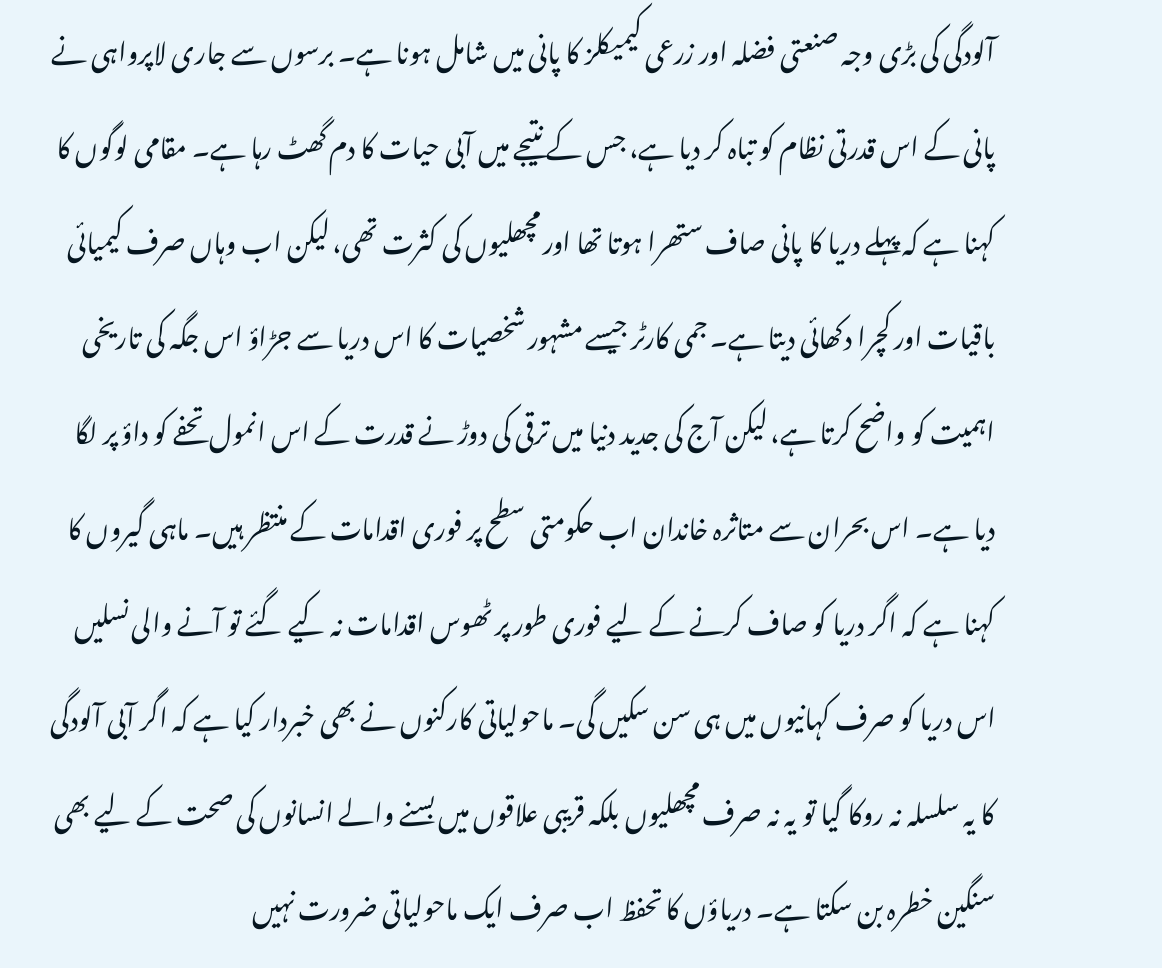آلودگی کی بڑی وجہ صنعتی فضلہ اور زرعی کیمیکلز کا پانی میں شامل ہونا ہے۔ برسوں سے جاری لاپرواہی نے پانی کے اس قدرتی نظام کو تباہ کر دیا ہے، جس کے نتیجے میں آبی حیات کا دم گھٹ رہا ہے۔ مقامی لوگوں کا کہنا ہے کہ پہلے دریا کا پانی صاف ستھرا ہوتا تھا اور مچھلیوں کی کثرت تھی، لیکن اب وہاں صرف کیمیائی باقیات اور کچرا دکھائی دیتا ہے۔ جمی کارٹر جیسے مشہور شخصیات کا اس دریا سے جڑاؤ اس جگہ کی تاریخی اہمیت کو واضح کرتا ہے، لیکن آج کی جدید دنیا میں ترقی کی دوڑ نے قدرت کے اس انمول تحفے کو داؤ پر لگا دیا ہے۔ اس بحران سے متاثرہ خاندان اب حکومتی سطح پر فوری اقدامات کے منتظر ہیں۔ ماہی گیروں کا کہنا ہے کہ اگر دریا کو صاف کرنے کے لیے فوری طور پر ٹھوس اقدامات نہ کیے گئے تو آنے والی نسلیں اس دریا کو صرف کہانیوں میں ہی سن سکیں گی۔ ماحولیاتی کارکنوں نے بھی خبردار کیا ہے کہ اگر آبی آلودگی کا یہ سلسلہ نہ روکا گیا تو یہ نہ صرف مچھلیوں بلکہ قریبی علاقوں میں بسنے والے انسانوں کی صحت کے لیے بھی سنگین خطرہ بن سکتا ہے۔ دریاؤں کا تحفظ اب صرف ایک ماحولیاتی ضرورت نہیں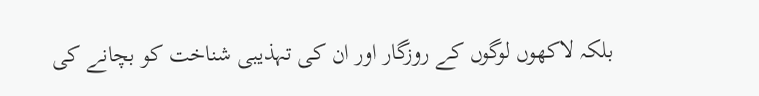بلکہ لاکھوں لوگوں کے روزگار اور ان کی تہذیبی شناخت کو بچانے کی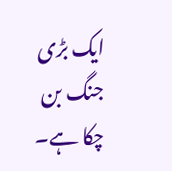ایک بڑی جنگ بن چکا ہے۔